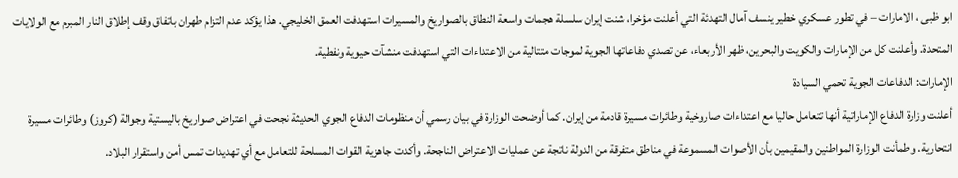ابو ظبى ، الامارات – في تطور عسكري خطير ينسف آمال التهدئة التي أعلنت مؤخرا، شنت إيران سلسلة هجمات واسعة النطاق بالصواريخ والمسيرات استهدفت العمق الخليجي. هذا يؤكد عدم التزام طهران باتفاق وقف إطلاق النار المبرم مع الولايات المتحدة. وأعلنت كل من الإمارات والكويت والبحرين، ظهر الأربعاء، عن تصدي دفاعاتها الجوية لموجات متتالية من الاعتداءات التي استهدفت منشآت حيوية ونفطية.
الإمارات: الدفاعات الجوية تحمي السيادة
أعلنت وزارة الدفاع الإماراتية أنها تتعامل حاليا مع اعتداءات صاروخية وطائرات مسيرة قادمة من إيران. كما أوضحت الوزارة في بيان رسمي أن منظومات الدفاع الجوي الحديثة نجحت في اعتراض صواريخ باليستية وجوالة (كروز) وطائرات مسيرة انتحارية. وطمأنت الوزارة المواطنين والمقيمين بأن الأصوات المسموعة في مناطق متفرقة من الدولة ناتجة عن عمليات الاعتراض الناجحة. وأكدت جاهزية القوات المسلحة للتعامل مع أي تهديدات تمس أمن واستقرار البلاد.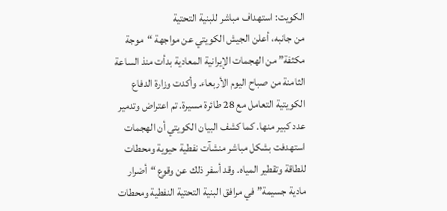الكويت: استهداف مباشر للبنية التحتية
من جانبه، أعلن الجيش الكويتي عن مواجهة “موجة مكثفة” من الهجمات الإيرانية المعادية بدأت منذ الساعة الثامنة من صباح اليوم الأربعاء. وأكدت وزارة الدفاع الكويتية التعامل مع 28 طائرة مسيرة. تم اعتراض وتدمير عدد كبير منها. كما كشف البيان الكويتي أن الهجمات استهدفت بشكل مباشر منشآت نفطية حيوية ومحطات للطاقة وتقطير المياه. وقد أسفر ذلك عن وقوع “أضرار مادية جسيمة” في مرافق البنية التحتية النفطية ومحطات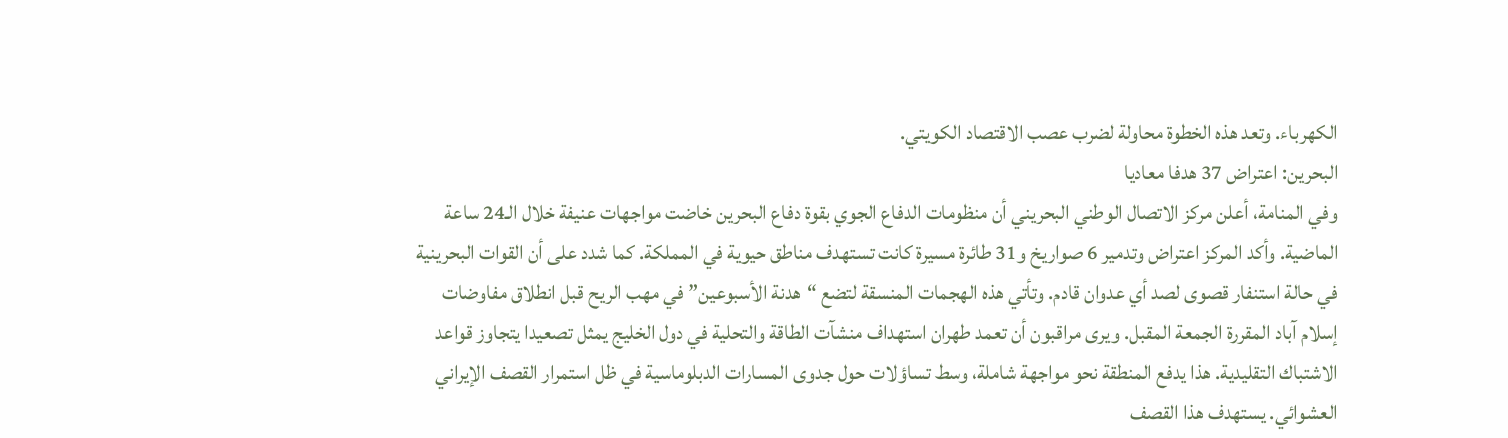الكهرباء. وتعد هذه الخطوة محاولة لضرب عصب الاقتصاد الكويتي.
البحرين: اعتراض 37 هدفا معاديا
وفي المنامة، أعلن مركز الاتصال الوطني البحريني أن منظومات الدفاع الجوي بقوة دفاع البحرين خاضت مواجهات عنيفة خلال الـ24 ساعة الماضية. وأكد المركز اعتراض وتدمير 6 صواريخ و31 طائرة مسيرة كانت تستهدف مناطق حيوية في المملكة. كما شدد على أن القوات البحرينية في حالة استنفار قصوى لصد أي عدوان قادم. وتأتي هذه الهجمات المنسقة لتضع “هدنة الأسبوعين” في مهب الريح قبل انطلاق مفاوضات إسلام آباد المقررة الجمعة المقبل. ويرى مراقبون أن تعمد طهران استهداف منشآت الطاقة والتحلية في دول الخليج يمثل تصعيدا يتجاوز قواعد الاشتباك التقليدية. هذا يدفع المنطقة نحو مواجهة شاملة، وسط تساؤلات حول جدوى المسارات الدبلوماسية في ظل استمرار القصف الإيراني العشوائي. يستهدف هذا القصف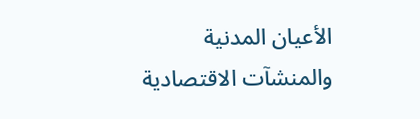الأعيان المدنية والمنشآت الاقتصادية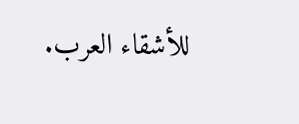للأشقاء العرب.